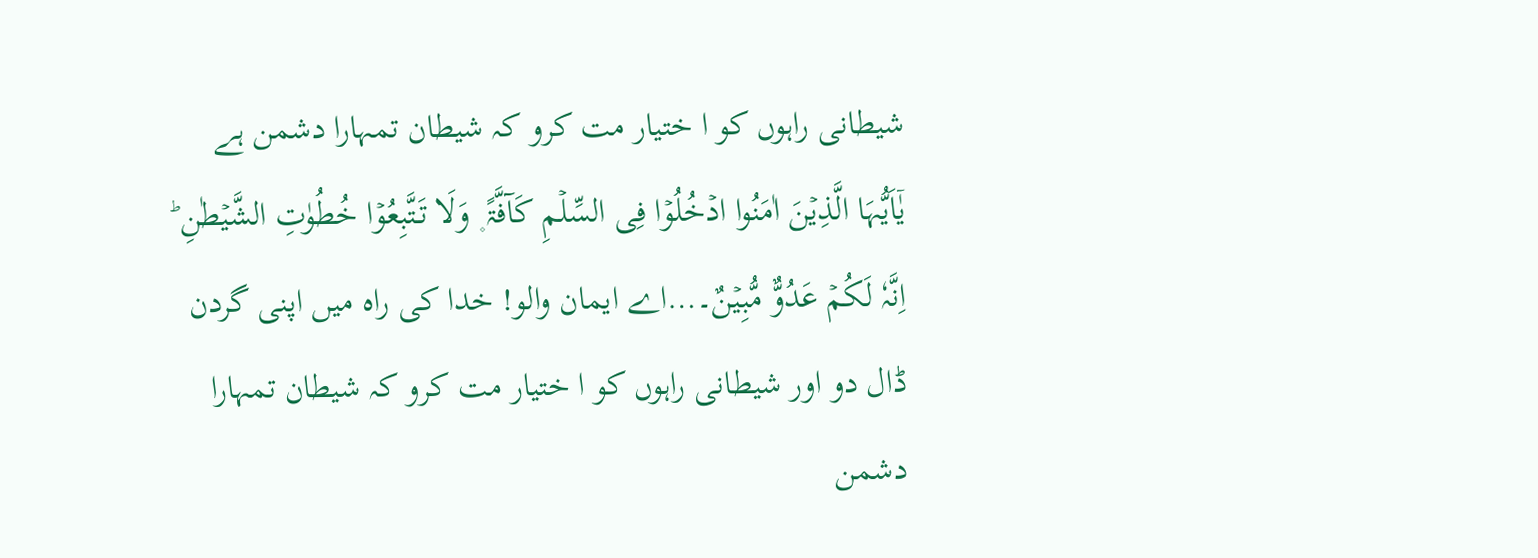شیطانی راہوں کو ا ختیار مت کرو کہ شیطان تمہارا دشمن ہے
یٰۤاَیُّہَا الَّذِیۡنَ اٰمَنُوا ادۡخُلُوۡا فِی السِّلۡمِ کَآفَّۃً ۪ وَلَا تَتَّبِعُوۡا خُطُوٰتِ الشَّیۡطٰنِ ؕ اِنَّہٗ لَکُمۡ عَدُوٌّ مُّبِیۡنٌ۔…اے ایمان والو! خدا کی راہ میں اپنی گردن ڈال دو اور شیطانی راہوں کو ا ختیار مت کرو کہ شیطان تمہارا دشمن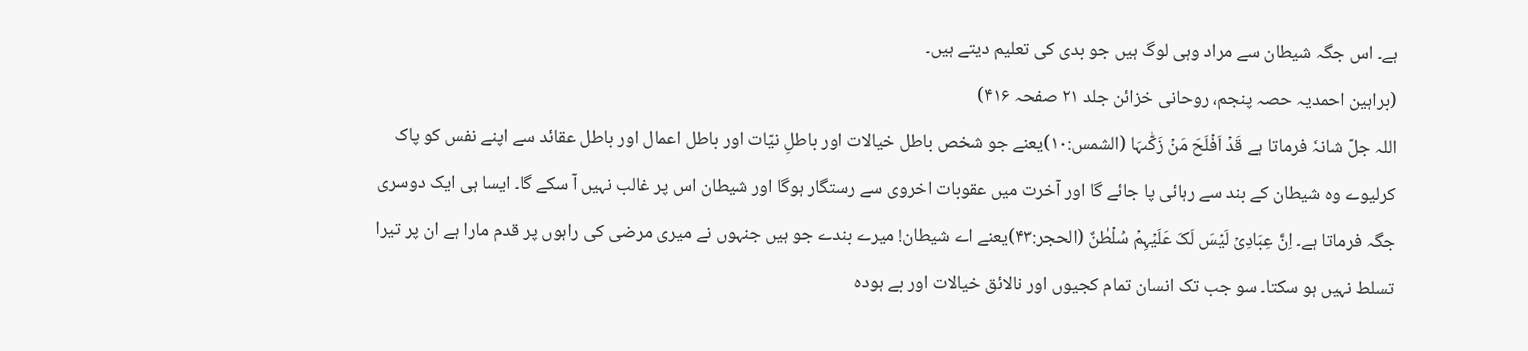ہے۔ اس جگہ شیطان سے مراد وہی لوگ ہیں جو بدی کی تعلیم دیتے ہیں۔
(براہین احمدیہ حصہ پنجم، روحانی خزائن جلد ۲۱ صفحہ ۴۱۶)
اللہ جلّ شانہٗ فرماتا ہے قَدۡ اَفۡلَحَ مَنۡ زَکّٰٮہَا (الشمس:۱۰)یعنے جو شخص باطل خیالات اور باطلِ نیّات اور باطل اعمال اور باطل عقائد سے اپنے نفس کو پاک کرلیوے وہ شیطان کے بند سے رہائی پا جائے گا اور آخرت میں عقوبات اخروی سے رستگار ہوگا اور شیطان اس پر غالب نہیں آ سکے گا۔ ایسا ہی ایک دوسری جگہ فرماتا ہے۔ اِنَّ عِبَادِیۡ لَیۡسَ لَکَ عَلَیۡہِمۡ سُلۡطٰنٌ (الحجر:۴۳)یعنے اے شیطان! میرے بندے جو ہیں جنہوں نے میری مرضی کی راہوں پر قدم مارا ہے ان پر تیرا تسلط نہیں ہو سکتا۔ سو جب تک انسان تمام کجیوں اور نالائق خیالات اور بے ہودہ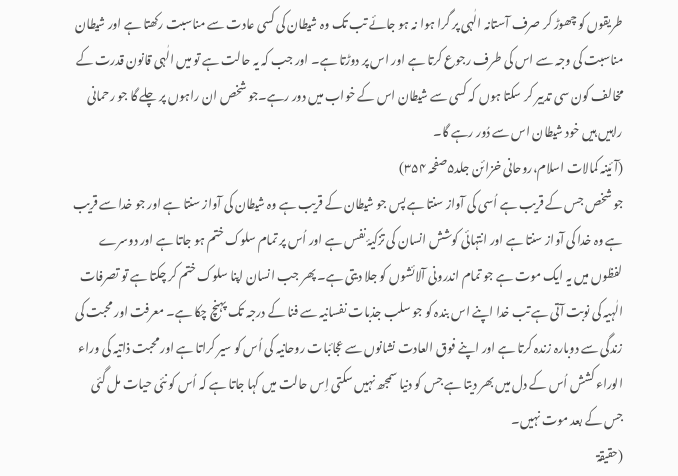طریقوں کو چھوڑ کر صرف آستانہ الٰہی پر گرا ہوا نہ ہو جائے تب تک وہ شیطان کی کسی عادت سے مناسبت رکھتا ہے اور شیطان مناسبت کی وجہ سے اس کی طرف رجوع کرتا ہے اور اس پر دوڑتا ہے۔ اور جب کہ یہ حالت ہے تو میں الٰہی قانون قدرت کے مخالف کون سی تدبیر کر سکتا ہوں کہ کسی سے شیطان اس کے خواب میں دور رہے۔جو شخص ان راہوں پر چلے گا جو رحمانی راہیں ہیں خود شیطان اس سے دُور رہے گا۔
(آئینہ کمالات اسلام،روحانی خزائن جلد۵صفحہ ۳۵۴)
جو شخص جس کے قریب ہے اُسی کی آواز سنتا ہے پس جو شیطان کے قریب ہے وہ شیطان کی آواز سنتا ہے اور جو خدا سے قریب ہے وہ خدا کی آواز سنتا ہے اور انتہائی کوشش انسان کی تزکیۂ نفس ہے اور اُس پر تمام سلوک ختم ہو جاتا ہے اور دوسرے لفظوں میں یہ ایک موت ہے جو تمام اندرونی آلائشوں کو جلا دیتی ہے۔ پھر جب انسان اپنا سلوک ختم کر چکتا ہے تو تصرفات الٰہیہ کی نوبت آتی ہے تب خدا اپنے اس بندہ کو جو سلب جذبات نفسانیہ سے فنا کے درجہ تک پہنچ چکا ہے۔ معرفت اور محبت کی زندگی سے دوبارہ زندہ کرتا ہے اور اپنے فوق العادت نشانوں سے عجائبات روحانیہ کی اُس کو سیر کراتا ہے اور محبت ذاتیہ کی وراء الوراء کشش اُس کے دل میں بھر دیتا ہے جس کو دنیا سمجھ نہیں سکتی اِس حالت میں کہا جاتا ہے کہ اُس کو نئی حیات مل گئی جس کے بعد موت نہیں۔
(حقیقۃ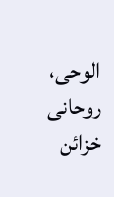الوحی، روحانی خزائن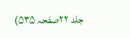جلد ۲۲صفحہ ۵۳۵)